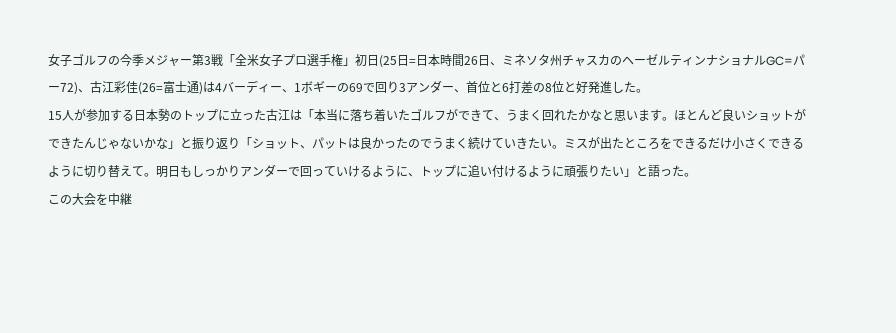女子ゴルフの今季メジャー第3戦「全米女子プロ選手権」初日(25日=日本時間26日、ミネソタ州チャスカのヘーゼルティンナショナルGC=パー72)、古江彩佳(26=富士通)は4バーディー、1ボギーの69で回り3アンダー、首位と6打差の8位と好発進した。
15人が参加する日本勢のトップに立った古江は「本当に落ち着いたゴルフができて、うまく回れたかなと思います。ほとんど良いショットができたんじゃないかな」と振り返り「ショット、パットは良かったのでうまく続けていきたい。ミスが出たところをできるだけ小さくできるように切り替えて。明日もしっかりアンダーで回っていけるように、トップに追い付けるように頑張りたい」と語った。
この大会を中継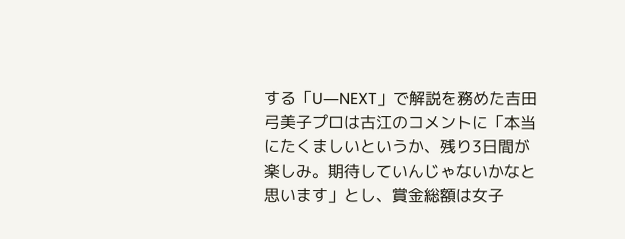する「U―NEXT」で解説を務めた吉田弓美子プロは古江のコメントに「本当にたくましいというか、残り3日間が楽しみ。期待していんじゃないかなと思います」とし、賞金総額は女子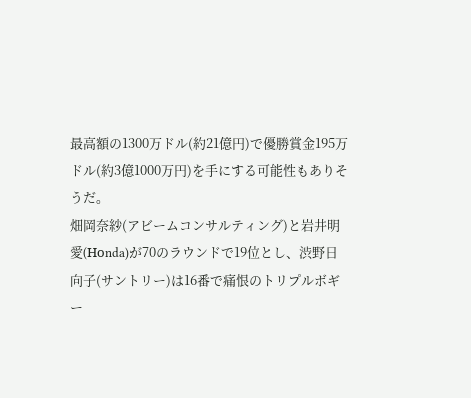最高額の1300万ドル(約21億円)で優勝賞金195万ドル(約3億1000万円)を手にする可能性もありそうだ。
畑岡奈紗(アビームコンサルティング)と岩井明愛(Hоnda)が70のラウンドで19位とし、渋野日向子(サントリー)は16番で痛恨のトリプルボギー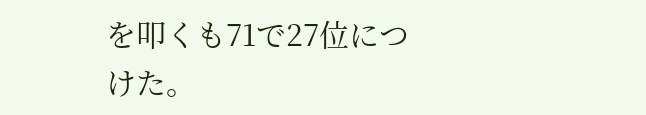を叩くも71で27位につけた。